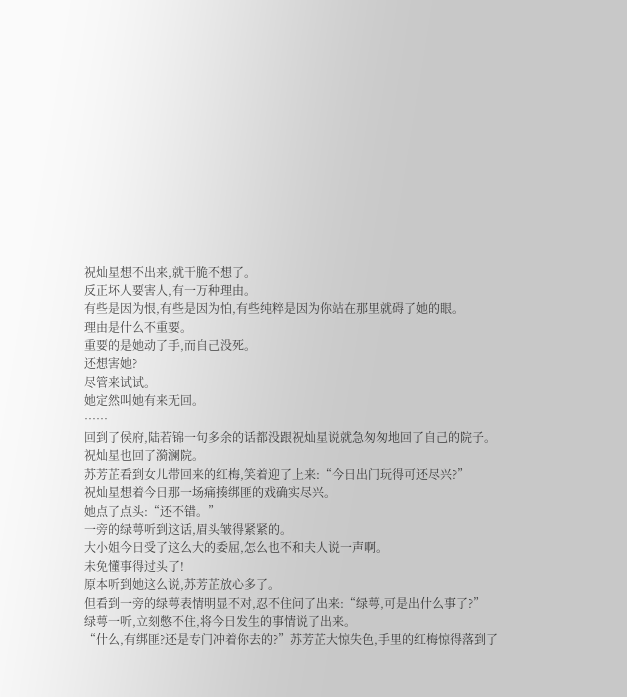祝灿星想不出来,就干脆不想了。
反正坏人要害人,有一万种理由。
有些是因为恨,有些是因为怕,有些纯粹是因为你站在那里就碍了她的眼。
理由是什么不重要。
重要的是她动了手,而自己没死。
还想害她?
尽管来试试。
她定然叫她有来无回。
……
回到了侯府,陆若锦一句多余的话都没跟祝灿星说就急匆匆地回了自己的院子。
祝灿星也回了漪澜院。
苏芳芷看到女儿带回来的红梅,笑着迎了上来:“今日出门玩得可还尽兴?”
祝灿星想着今日那一场痛揍绑匪的戏确实尽兴。
她点了点头:“还不错。”
一旁的绿萼听到这话,眉头皱得紧紧的。
大小姐今日受了这么大的委屈,怎么也不和夫人说一声啊。
未免懂事得过头了!
原本听到她这么说,苏芳芷放心多了。
但看到一旁的绿萼表情明显不对,忍不住问了出来:“绿萼,可是出什么事了?”
绿萼一听,立刻憋不住,将今日发生的事情说了出来。
“什么,有绑匪?还是专门冲着你去的?”苏芳芷大惊失色,手里的红梅惊得落到了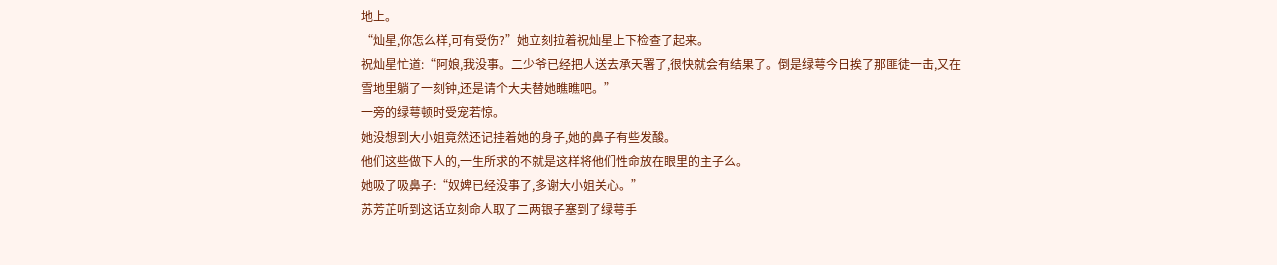地上。
“灿星,你怎么样,可有受伤?”她立刻拉着祝灿星上下检查了起来。
祝灿星忙道:“阿娘,我没事。二少爷已经把人送去承天署了,很快就会有结果了。倒是绿萼今日挨了那匪徒一击,又在雪地里躺了一刻钟,还是请个大夫替她瞧瞧吧。”
一旁的绿萼顿时受宠若惊。
她没想到大小姐竟然还记挂着她的身子,她的鼻子有些发酸。
他们这些做下人的,一生所求的不就是这样将他们性命放在眼里的主子么。
她吸了吸鼻子:“奴婢已经没事了,多谢大小姐关心。”
苏芳芷听到这话立刻命人取了二两银子塞到了绿萼手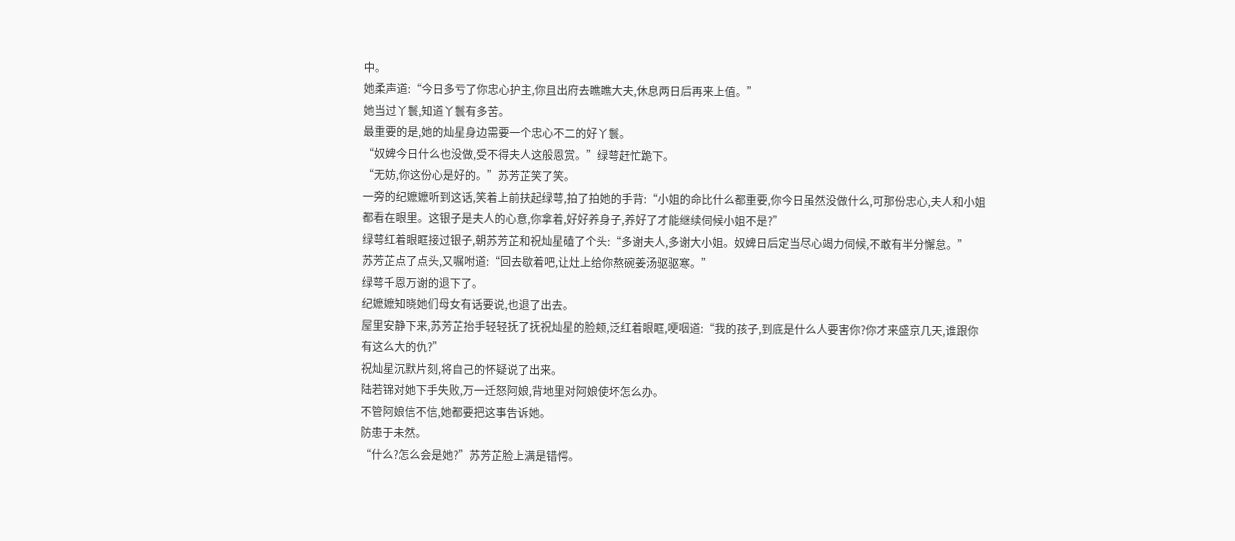中。
她柔声道:“今日多亏了你忠心护主,你且出府去瞧瞧大夫,休息两日后再来上值。”
她当过丫鬟,知道丫鬟有多苦。
最重要的是,她的灿星身边需要一个忠心不二的好丫鬟。
“奴婢今日什么也没做,受不得夫人这般恩赏。”绿萼赶忙跪下。
“无妨,你这份心是好的。”苏芳芷笑了笑。
一旁的纪嬷嬷听到这话,笑着上前扶起绿萼,拍了拍她的手背:“小姐的命比什么都重要,你今日虽然没做什么,可那份忠心,夫人和小姐都看在眼里。这银子是夫人的心意,你拿着,好好养身子,养好了才能继续伺候小姐不是?”
绿萼红着眼眶接过银子,朝苏芳芷和祝灿星磕了个头:“多谢夫人,多谢大小姐。奴婢日后定当尽心竭力伺候,不敢有半分懈怠。”
苏芳芷点了点头,又嘱咐道:“回去歇着吧,让灶上给你熬碗姜汤驱驱寒。”
绿萼千恩万谢的退下了。
纪嬷嬷知晓她们母女有话要说,也退了出去。
屋里安静下来,苏芳芷抬手轻轻抚了抚祝灿星的脸颊,泛红着眼眶,哽咽道:“我的孩子,到底是什么人要害你?你才来盛京几天,谁跟你有这么大的仇?”
祝灿星沉默片刻,将自己的怀疑说了出来。
陆若锦对她下手失败,万一迁怒阿娘,背地里对阿娘使坏怎么办。
不管阿娘信不信,她都要把这事告诉她。
防患于未然。
“什么?怎么会是她?”苏芳芷脸上满是错愕。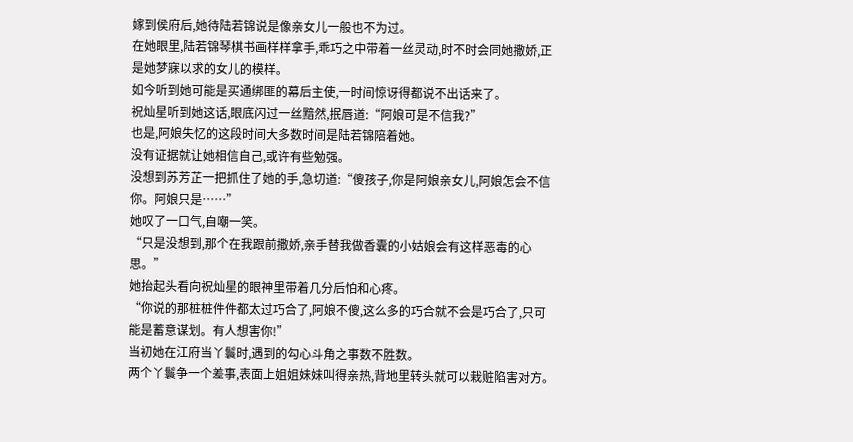嫁到侯府后,她待陆若锦说是像亲女儿一般也不为过。
在她眼里,陆若锦琴棋书画样样拿手,乖巧之中带着一丝灵动,时不时会同她撒娇,正是她梦寐以求的女儿的模样。
如今听到她可能是买通绑匪的幕后主使,一时间惊讶得都说不出话来了。
祝灿星听到她这话,眼底闪过一丝黯然,抿唇道:“阿娘可是不信我?”
也是,阿娘失忆的这段时间大多数时间是陆若锦陪着她。
没有证据就让她相信自己,或许有些勉强。
没想到苏芳芷一把抓住了她的手,急切道:“傻孩子,你是阿娘亲女儿,阿娘怎会不信你。阿娘只是……”
她叹了一口气,自嘲一笑。
“只是没想到,那个在我跟前撒娇,亲手替我做香囊的小姑娘会有这样恶毒的心思。”
她抬起头看向祝灿星的眼神里带着几分后怕和心疼。
“你说的那桩桩件件都太过巧合了,阿娘不傻,这么多的巧合就不会是巧合了,只可能是蓄意谋划。有人想害你!”
当初她在江府当丫鬟时,遇到的勾心斗角之事数不胜数。
两个丫鬟争一个差事,表面上姐姐妹妹叫得亲热,背地里转头就可以栽赃陷害对方。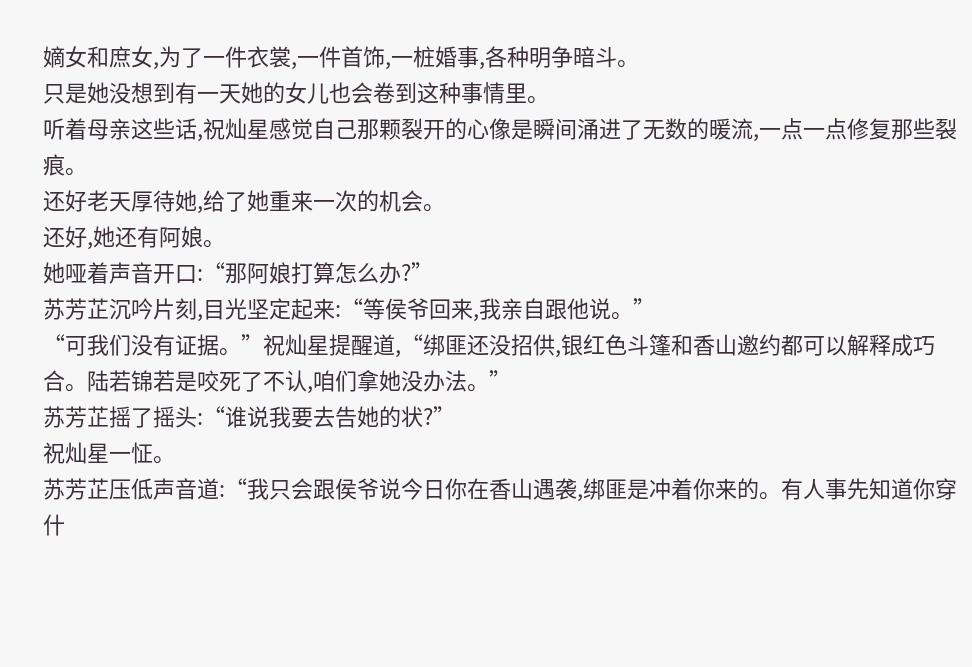嫡女和庶女,为了一件衣裳,一件首饰,一桩婚事,各种明争暗斗。
只是她没想到有一天她的女儿也会卷到这种事情里。
听着母亲这些话,祝灿星感觉自己那颗裂开的心像是瞬间涌进了无数的暖流,一点一点修复那些裂痕。
还好老天厚待她,给了她重来一次的机会。
还好,她还有阿娘。
她哑着声音开口:“那阿娘打算怎么办?”
苏芳芷沉吟片刻,目光坚定起来:“等侯爷回来,我亲自跟他说。”
“可我们没有证据。”祝灿星提醒道,“绑匪还没招供,银红色斗篷和香山邀约都可以解释成巧合。陆若锦若是咬死了不认,咱们拿她没办法。”
苏芳芷摇了摇头:“谁说我要去告她的状?”
祝灿星一怔。
苏芳芷压低声音道:“我只会跟侯爷说今日你在香山遇袭,绑匪是冲着你来的。有人事先知道你穿什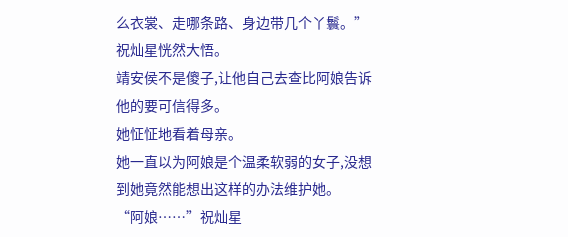么衣裳、走哪条路、身边带几个丫鬟。”
祝灿星恍然大悟。
靖安侯不是傻子,让他自己去查比阿娘告诉他的要可信得多。
她怔怔地看着母亲。
她一直以为阿娘是个温柔软弱的女子,没想到她竟然能想出这样的办法维护她。
“阿娘……”祝灿星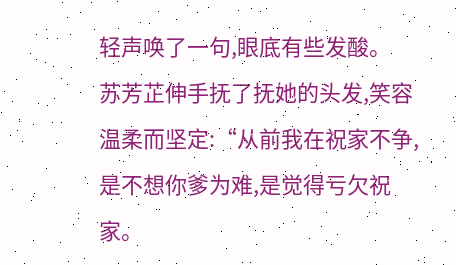轻声唤了一句,眼底有些发酸。
苏芳芷伸手抚了抚她的头发,笑容温柔而坚定:“从前我在祝家不争,是不想你爹为难,是觉得亏欠祝家。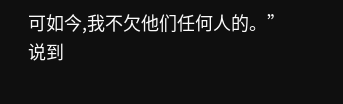可如今,我不欠他们任何人的。”
说到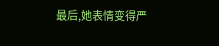最后,她表情变得严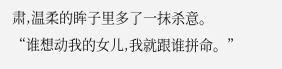肃,温柔的眸子里多了一抹杀意。
“谁想动我的女儿,我就跟谁拼命。”